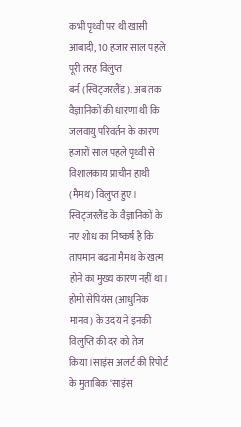कभी पृथ्वी पर थी खासी आबादी, 10 हजार साल पहले पूरी तरह विलुप्त
बर्न (स्विट्जरलैंड). अब तक वैज्ञानिकों की धारणा थी कि जलवायु परिवर्तन के कारण हजारों साल पहले पृथ्वी से विशालकाय प्राचीन हाथी (मैमथ) विलुप्त हुए। स्विट्जरलैंड के वैज्ञानिकों के नए शोध का निष्कर्ष है कि तापमान बढऩा मैमथ के खत्म होने का मुख्य कारण नहीं था। होमो सेपियंस (आधुनिक मानव) के उदय ने इनकी विलुप्ति की दर को तेज किया।साइंस अलर्ट की रिपोर्ट के मुताबिक ‘साइंस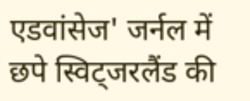एडवांसेज' जर्नल में छपे स्विट्जरलैंड की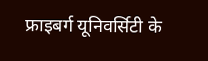फ्राइबर्ग यूनिवर्सिटी के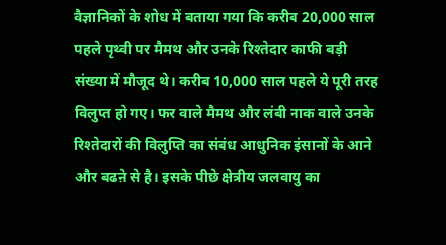वैज्ञानिकों के शोध में बताया गया कि करीब 20,000 साल पहले पृथ्वी पर मैमथ और उनके रिश्तेदार काफी बड़ी संख्या में मौजूद थे। करीब 10,000 साल पहले ये पूरी तरह विलुप्त हो गए। फर वाले मैमथ और लंबी नाक वाले उनके रिश्तेदारों की विलुप्ति का संबंध आधुनिक इंसानों के आने और बढऩे से है। इसके पीछे क्षेत्रीय जलवायु का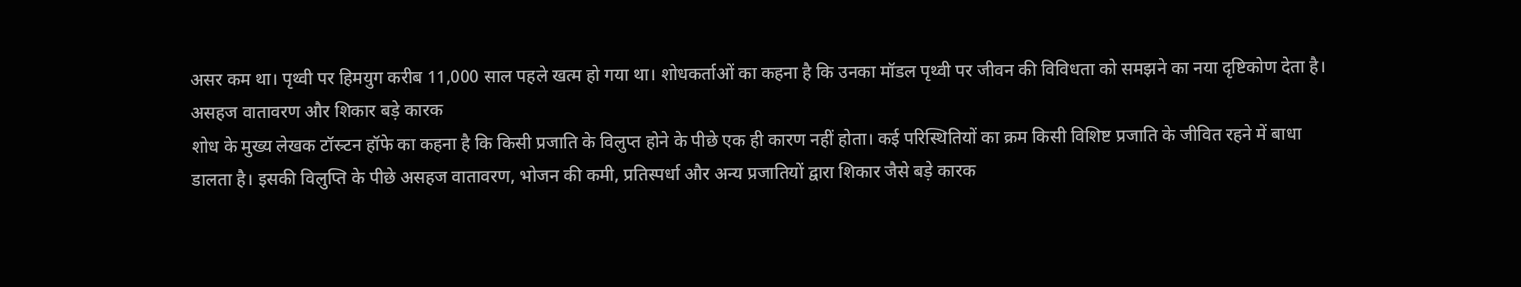असर कम था। पृथ्वी पर हिमयुग करीब 11,000 साल पहले खत्म हो गया था। शोधकर्ताओं का कहना है कि उनका मॉडल पृथ्वी पर जीवन की विविधता को समझने का नया दृष्टिकोण देता है।
असहज वातावरण और शिकार बड़े कारक
शोध के मुख्य लेखक टॉस्र्टन हॉफे का कहना है कि किसी प्रजाति के विलुप्त होने के पीछे एक ही कारण नहीं होता। कई परिस्थितियों का क्रम किसी विशिष्ट प्रजाति के जीवित रहने में बाधा डालता है। इसकी विलुप्ति के पीछे असहज वातावरण, भोजन की कमी, प्रतिस्पर्धा और अन्य प्रजातियों द्वारा शिकार जैसे बड़े कारक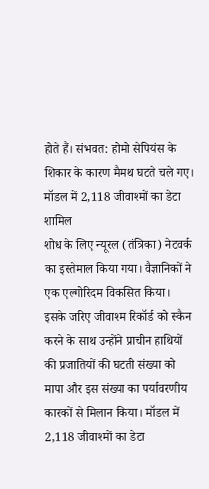होते हैं। संभवत: होमो सेपियंस के शिकार के कारण मैमथ घटते चले गए।
मॉडल में 2,118 जीवाश्मों का डेटा शामिल
शोध के लिए न्यूरल (तंत्रिका) नेटवर्क का इस्तेमाल किया गया। वैज्ञानिकों ने एक एल्गोरिदम विकसित किया। इसके जरिए जीवाश्म रिकॉर्ड को स्कैन करने के साथ उन्होंने प्राचीन हाथियों की प्रजातियों की घटती संख्या को मापा और इस संख्या का पर्यावरणीय कारकों से मिलान किया। मॉडल में 2,118 जीवाश्मों का डेटा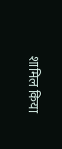शामिल किया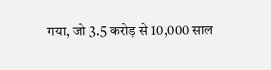गया, जो 3.5 करोड़ से 10,000 साल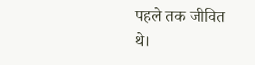पहले तक जीवित थे।